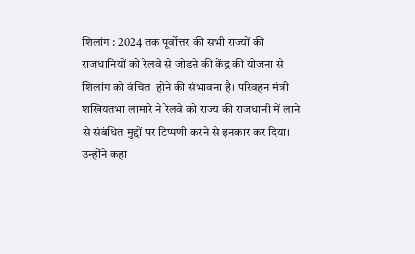शिलांग : 2024 तक पूर्वोत्तर की सभी राज्यों की राजधानियों को रेलवे से जोडऩे की केंद्र की योजना से शिलांग को वंचित  होने की संभावना है। परिवहन मंत्री शखियतभा लामारे ने रेलवे को राज्य की राजधानी में लाने से संबंधित मुद्दों पर टिप्पणी करने से इनकार कर दिया। उन्होंने कहा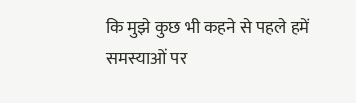कि मुझे कुछ भी कहने से पहले हमें समस्याओं पर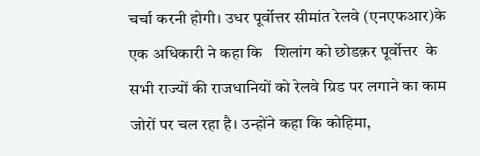चर्चा करनी होगी। उधर पूर्वोत्तर सीमांत रेलवे (एनएफआर)के एक अधिकारी ने कहा कि   शिलांग को छोडक़र पूर्वोत्तर  के सभी राज्यों की राजधानियों को रेलवे ग्रिड पर लगाने का काम जोरों पर चल रहा है। उन्होंने कहा कि कोहिमा,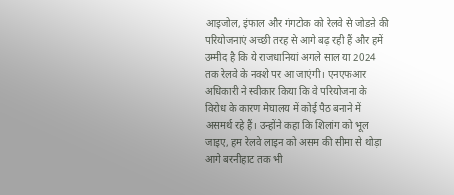आइजोल, इंफाल और गंगटोक को रेलवे से जोडऩे की परियोजनाएं अच्छी तरह से आगे बढ़ रही हैं और हमें उम्मीद है कि ये राजधानियां अगले साल या 2024 तक रेलवे के नक्शे पर आ जाएंगी। एनएफआर अधिकारी ने स्वीकार किया कि वे परियोजना के विरोध के कारण मेघालय में कोई पैठ बनाने में असमर्थ रहे हैं। उन्होंने कहा कि शिलांग को भूल जाइए, हम रेलवे लाइन को असम की सीमा से थोड़ा आगे बरनीहाट तक भी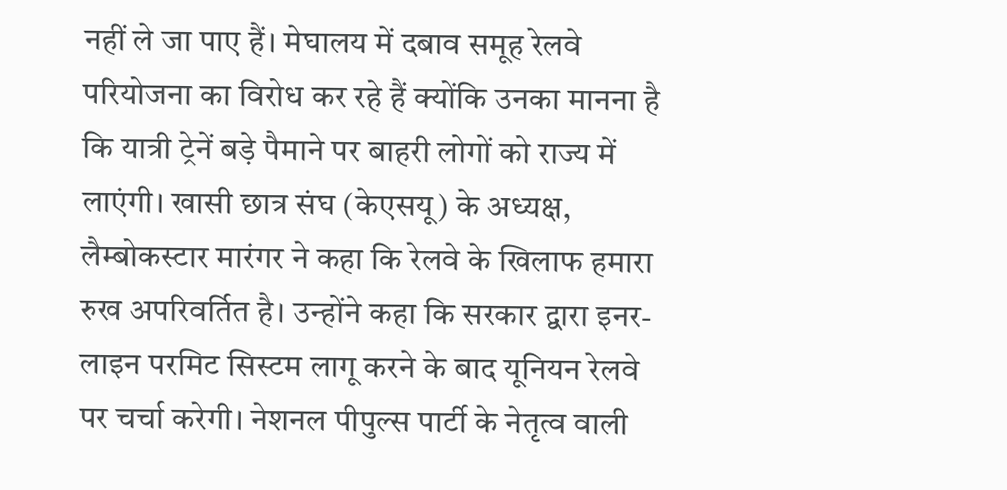नहीं ले जा पाए हैं। मेघालय में दबाव समूह रेलवे परियोजना का विरोध कर रहे हैं क्योंकि उनका मानना है कि यात्री ट्रेनें बड़े पैमाने पर बाहरी लोगों को राज्य में लाएंगी। खासी छात्र संघ (केएसयू) के अध्यक्ष, लैम्बोकस्टार मारंगर ने कहा कि रेलवे के खिलाफ हमारा रुख अपरिवर्तित है। उन्होंने कहा कि सरकार द्वारा इनर-लाइन परमिट सिस्टम लागू करने के बाद यूनियन रेलवे पर चर्चा करेगी। नेशनल पीपुल्स पार्टी के नेतृत्व वाली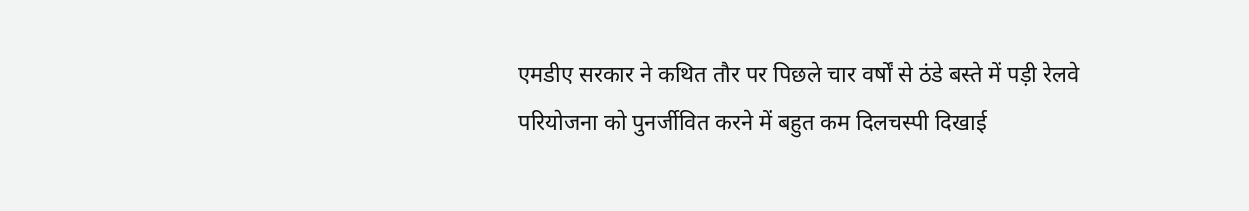एमडीए सरकार ने कथित तौर पर पिछले चार वर्षों से ठंडे बस्ते में पड़ी रेलवे परियोजना को पुनर्जीवित करने में बहुत कम दिलचस्पी दिखाई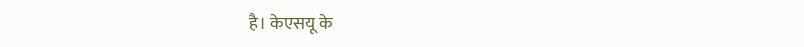है। केएसयू के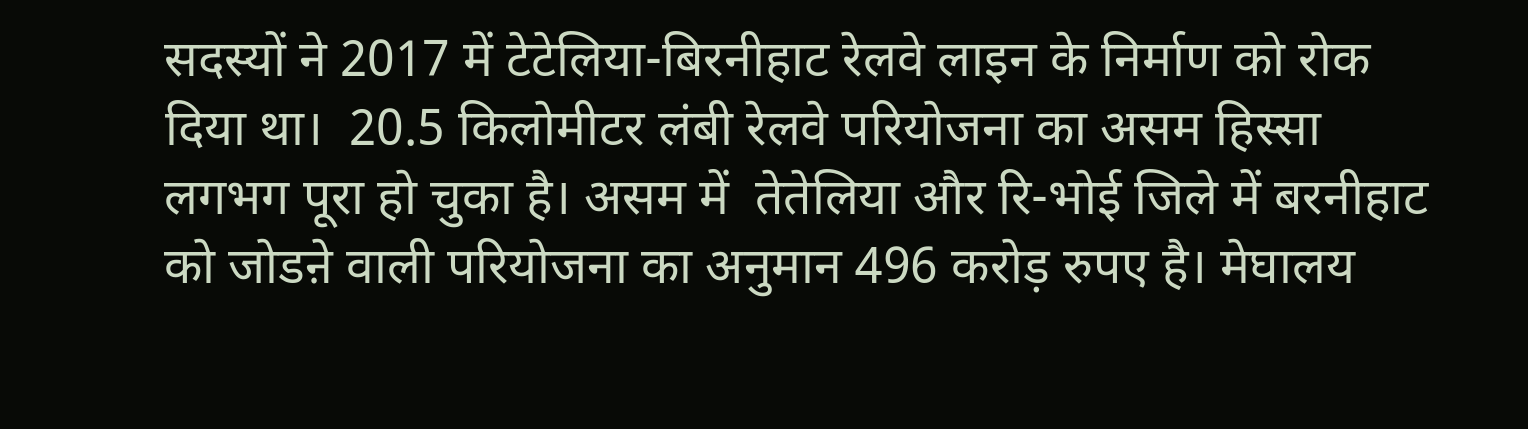सदस्यों ने 2017 में टेटेलिया-बिरनीहाट रेलवे लाइन के निर्माण को रोक दिया था।  20.5 किलोमीटर लंबी रेलवे परियोजना का असम हिस्सा लगभग पूरा हो चुका है। असम में  तेतेलिया और रि-भोई जिले में बरनीहाट को जोडऩे वाली परियोजना का अनुमान 496 करोड़ रुपए है। मेघालय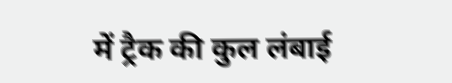में ट्रैक की कुल लंबाई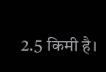2.5 किमी है।